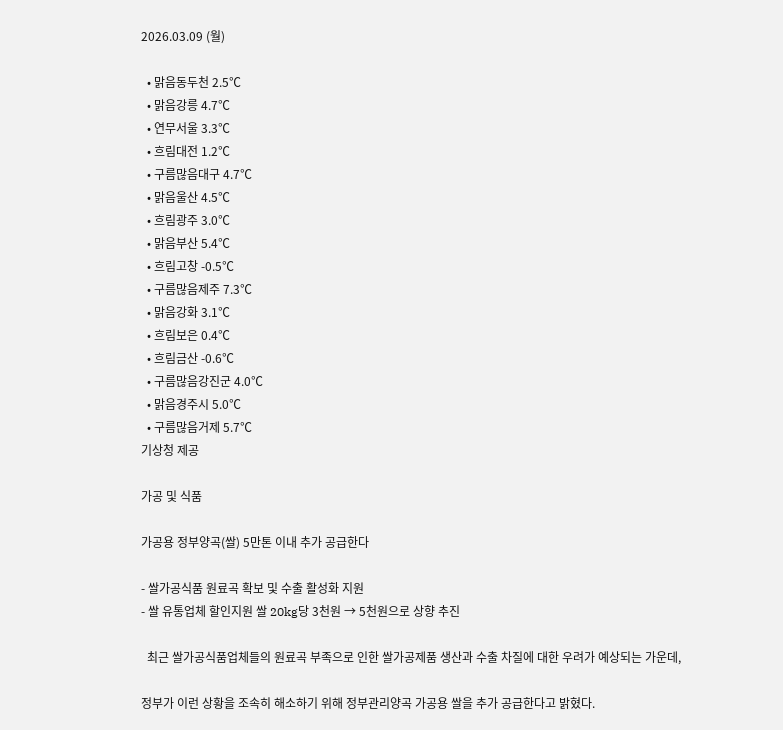2026.03.09 (월)

  • 맑음동두천 2.5℃
  • 맑음강릉 4.7℃
  • 연무서울 3.3℃
  • 흐림대전 1.2℃
  • 구름많음대구 4.7℃
  • 맑음울산 4.5℃
  • 흐림광주 3.0℃
  • 맑음부산 5.4℃
  • 흐림고창 -0.5℃
  • 구름많음제주 7.3℃
  • 맑음강화 3.1℃
  • 흐림보은 0.4℃
  • 흐림금산 -0.6℃
  • 구름많음강진군 4.0℃
  • 맑음경주시 5.0℃
  • 구름많음거제 5.7℃
기상청 제공

가공 및 식품

가공용 정부양곡(쌀) 5만톤 이내 추가 공급한다

- 쌀가공식품 원료곡 확보 및 수출 활성화 지원
- 쌀 유통업체 할인지원 쌀 20kg당 3천원 → 5천원으로 상향 추진

  최근 쌀가공식품업체들의 원료곡 부족으로 인한 쌀가공제품 생산과 수출 차질에 대한 우려가 예상되는 가운데,

정부가 이런 상황을 조속히 해소하기 위해 정부관리양곡 가공용 쌀을 추가 공급한다고 밝혔다.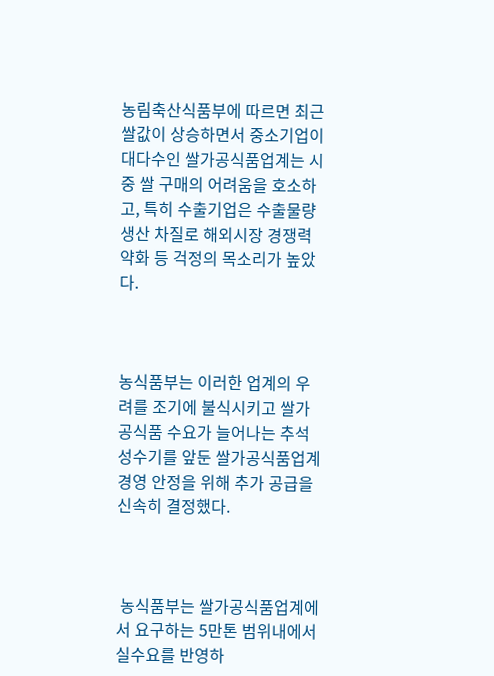농림축산식품부에 따르면 최근 쌀값이 상승하면서 중소기업이 대다수인 쌀가공식품업계는 시중 쌀 구매의 어려움을 호소하고, 특히 수출기업은 수출물량 생산 차질로 해외시장 경쟁력 약화 등 걱정의 목소리가 높았다.



농식품부는 이러한 업계의 우려를 조기에 불식시키고 쌀가공식품 수요가 늘어나는 추석 성수기를 앞둔 쌀가공식품업계 경영 안정을 위해 추가 공급을 신속히 결정했다.



 농식품부는 쌀가공식품업계에서 요구하는 5만톤 범위내에서 실수요를 반영하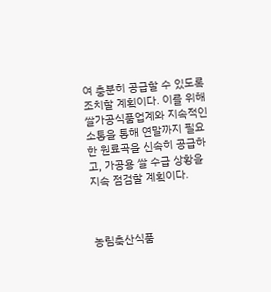여 충분히 공급할 수 있도록 조치할 계획이다. 이를 위해 쌀가공식품업계와 지속적인 소통을 통해 연말까지 필요한 원료곡을 신속히 공급하고, 가공용 쌀 수급 상황을 지속 점검할 계획이다.



농림축산식품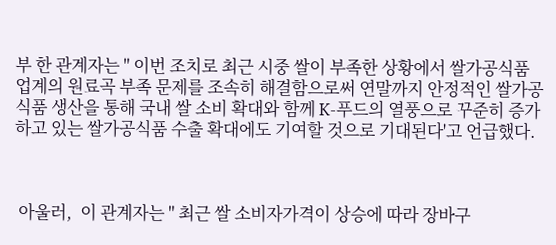부 한 관계자는 " 이번 조치로 최근 시중 쌀이 부족한 상황에서 쌀가공식품업계의 원료곡 부족 문제를 조속히 해결함으로써 연말까지 안정적인 쌀가공식품 생산을 통해 국내 쌀 소비 확대와 함께 K-푸드의 열풍으로 꾸준히 증가하고 있는 쌀가공식품 수출 확대에도 기여할 것으로 기대된다'고 언급했다.



 아울러,  이 관계자는 " 최근 쌀 소비자가격이 상승에 따라 장바구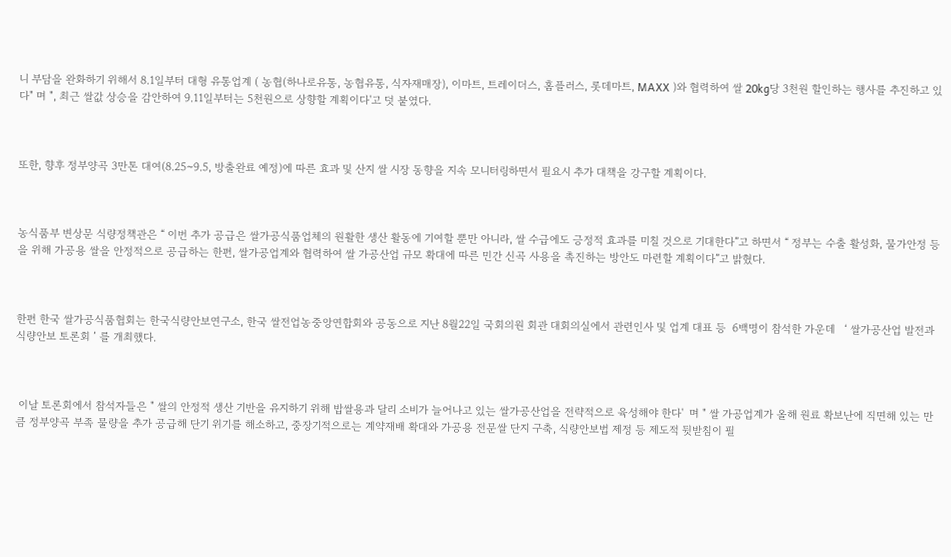니 부담을 완화하기 위해서 8.1일부터 대형 유통업계 ( 농협(하나로유통, 농협유통, 식자재매장), 이마트, 트레이더스, 홈플러스, 롯데마트, MAXX )와 협력하여 쌀 20kg당 3천원 할인하는 행사를 추진하고 있다" 며 ", 최근 쌀값 상승을 감안하여 9.11일부터는 5천원으로 상향할 계획이다'고 덧 붙였다.



또한, 향후 정부양곡 3만톤 대여(8.25~9.5, 방출완료 예정)에 따른 효과 및 산지 쌀 시장 동향을 지속 모니터링하면서 필요시 추가 대책을 강구할 계획이다.



농식품부 변상문 식량정책관은 “ 이번 추가 공급은 쌀가공식품업체의 원활한 생산 활동에 기여할 뿐만 아니라, 쌀 수급에도 긍정적 효과를 미칠 것으로 기대한다”고 하면서 “ 정부는 수출 활성화, 물가안정 등을 위해 가공용 쌀을 안정적으로 공급하는 한편, 쌀가공업계와 협력하여 쌀 가공산업 규모 확대에 따른 민간 신곡 사용을 촉진하는 방안도 마련할 계획이다”고 밝혔다.



한편 한국 쌀가공식품협회는 한국식량안보연구소, 한국 쌀전업농중앙연합회와 공동으로 지난 8월22일 국회의원 회관 대회의실에서 관련인사 및 업계 대표 등  6백명이 참석한 가운데   ‘ 쌀가공산업 발전과 식량안보 토론회 ’ 를 개최했다.



 이날 토론회에서 참석자들은 " 쌀의 안정적 생산 기반을 유지하기 위해 밥쌀용과 달리 소비가 늘어나고 있는 쌀가공산업을 전략적으로 육성해야 한다'  며 " 쌀 가공업계가 올해 원료 확보난에 직면해 있는 만큼 정부양곡 부족 물량을 추가 공급해 단기 위기를 해소하고, 중장기적으로는 계약재배 확대와 가공용 전문쌀 단지 구축, 식량안보법 제정 등 제도적 뒷받침이 필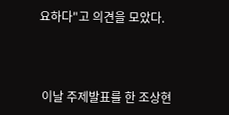요하다"고 의견을 모았다.



 이날 주제발표를 한 조상현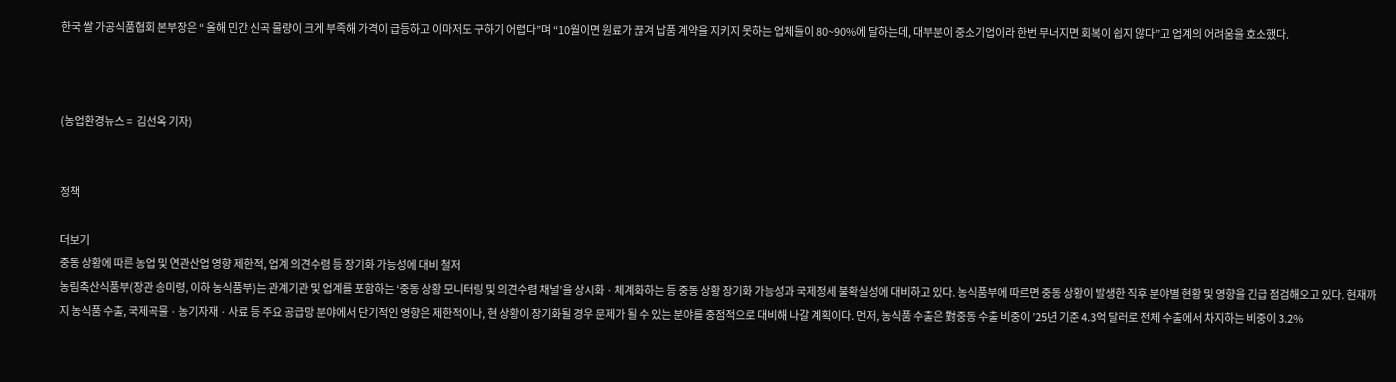한국 쌀 가공식품협회 본부장은 “ 올해 민간 신곡 물량이 크게 부족해 가격이 급등하고 이마저도 구하기 어렵다”며 “10월이면 원료가 끊겨 납품 계약을 지키지 못하는 업체들이 80~90%에 달하는데, 대부분이 중소기업이라 한번 무너지면 회복이 쉽지 않다”고 업계의 어려움을 호소했다.



(농업환경뉴스 =  김선옥 기자)


정책

더보기
중동 상황에 따른 농업 및 연관산업 영향 제한적, 업계 의견수렴 등 장기화 가능성에 대비 철저
농림축산식품부(장관 송미령, 이하 농식품부)는 관계기관 및 업계를 포함하는 ‘중동 상황 모니터링 및 의견수렴 채널’을 상시화 · 체계화하는 등 중동 상황 장기화 가능성과 국제정세 불확실성에 대비하고 있다. 농식품부에 따르면 중동 상황이 발생한 직후 분야별 현황 및 영향을 긴급 점검해오고 있다. 현재까지 농식품 수출, 국제곡물 · 농기자재 · 사료 등 주요 공급망 분야에서 단기적인 영향은 제한적이나, 현 상황이 장기화될 경우 문제가 될 수 있는 분야를 중점적으로 대비해 나갈 계획이다. 먼저, 농식품 수출은 對중동 수출 비중이 ’25년 기준 4.3억 달러로 전체 수출에서 차지하는 비중이 3.2%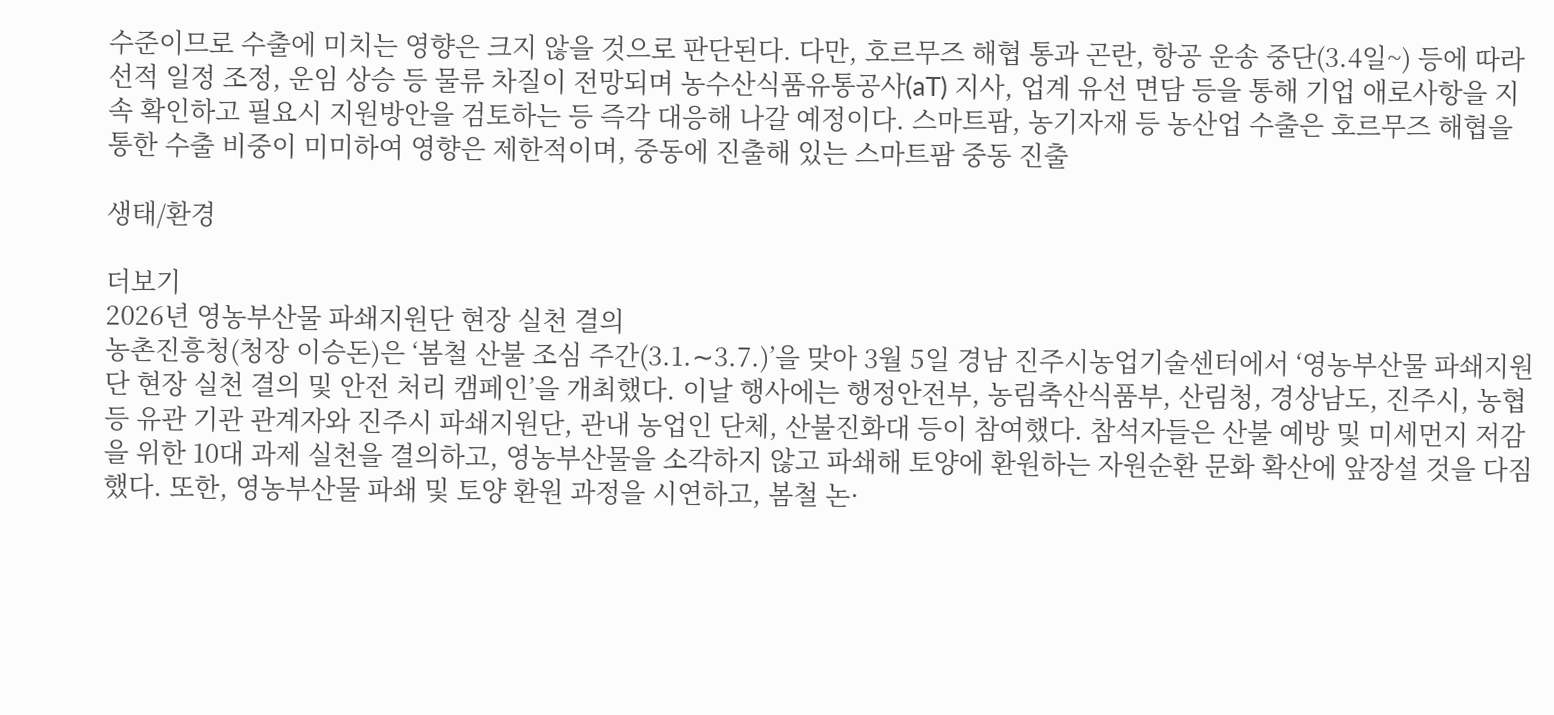수준이므로 수출에 미치는 영향은 크지 않을 것으로 판단된다. 다만, 호르무즈 해협 통과 곤란, 항공 운송 중단(3.4일~) 등에 따라 선적 일정 조정, 운임 상승 등 물류 차질이 전망되며 농수산식품유통공사(aT) 지사, 업계 유선 면담 등을 통해 기업 애로사항을 지속 확인하고 필요시 지원방안을 검토하는 등 즉각 대응해 나갈 예정이다. 스마트팜, 농기자재 등 농산업 수출은 호르무즈 해협을 통한 수출 비중이 미미하여 영향은 제한적이며, 중동에 진출해 있는 스마트팜 중동 진출

생태/환경

더보기
2026년 영농부산물 파쇄지원단 현장 실천 결의
농촌진흥청(청장 이승돈)은 ‘봄철 산불 조심 주간(3.1.∼3.7.)’을 맞아 3월 5일 경남 진주시농업기술센터에서 ‘영농부산물 파쇄지원단 현장 실천 결의 및 안전 처리 캠페인’을 개최했다. 이날 행사에는 행정안전부, 농림축산식품부, 산림청, 경상남도, 진주시, 농협 등 유관 기관 관계자와 진주시 파쇄지원단, 관내 농업인 단체, 산불진화대 등이 참여했다. 참석자들은 산불 예방 및 미세먼지 저감을 위한 10대 과제 실천을 결의하고, 영농부산물을 소각하지 않고 파쇄해 토양에 환원하는 자원순환 문화 확산에 앞장설 것을 다짐했다. 또한, 영농부산물 파쇄 및 토양 환원 과정을 시연하고, 봄철 논·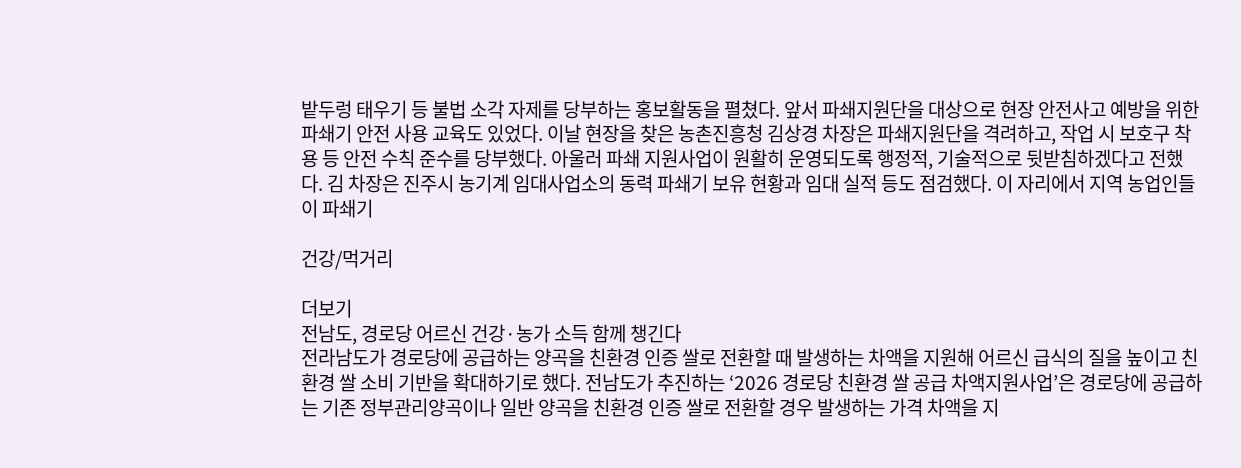밭두렁 태우기 등 불법 소각 자제를 당부하는 홍보활동을 펼쳤다. 앞서 파쇄지원단을 대상으로 현장 안전사고 예방을 위한 파쇄기 안전 사용 교육도 있었다. 이날 현장을 찾은 농촌진흥청 김상경 차장은 파쇄지원단을 격려하고, 작업 시 보호구 착용 등 안전 수칙 준수를 당부했다. 아울러 파쇄 지원사업이 원활히 운영되도록 행정적, 기술적으로 뒷받침하겠다고 전했다. 김 차장은 진주시 농기계 임대사업소의 동력 파쇄기 보유 현황과 임대 실적 등도 점검했다. 이 자리에서 지역 농업인들이 파쇄기

건강/먹거리

더보기
전남도, 경로당 어르신 건강·농가 소득 함께 챙긴다
전라남도가 경로당에 공급하는 양곡을 친환경 인증 쌀로 전환할 때 발생하는 차액을 지원해 어르신 급식의 질을 높이고 친환경 쌀 소비 기반을 확대하기로 했다. 전남도가 추진하는 ‘2026 경로당 친환경 쌀 공급 차액지원사업’은 경로당에 공급하는 기존 정부관리양곡이나 일반 양곡을 친환경 인증 쌀로 전환할 경우 발생하는 가격 차액을 지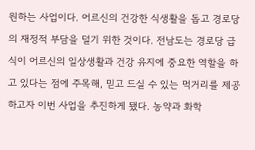원하는 사업이다. 어르신의 건강한 식생활을 돕고 경로당의 재정적 부담을 덜기 위한 것이다. 전남도는 경로당 급식이 어르신의 일상생활과 건강 유지에 중요한 역할을 하고 있다는 점에 주목해, 믿고 드실 수 있는 먹거리를 제공하고자 이번 사업을 추진하게 됐다. 농약과 화학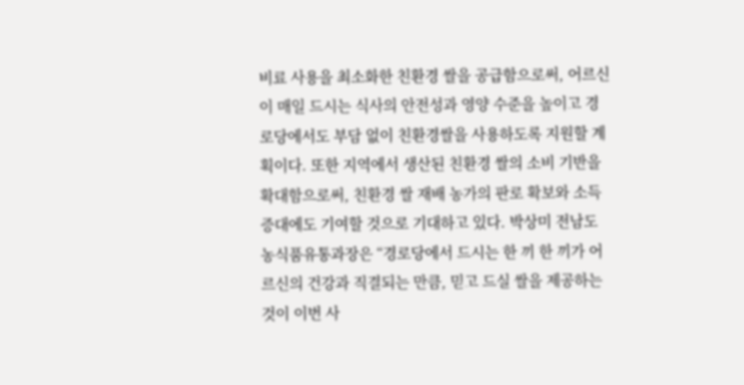비료 사용을 최소화한 친환경 쌀을 공급함으로써, 어르신이 매일 드시는 식사의 안전성과 영양 수준을 높이고 경로당에서도 부담 없이 친환경쌀을 사용하도록 지원할 계획이다. 또한 지역에서 생산된 친환경 쌀의 소비 기반을 확대함으로써, 친환경 쌀 재배 농가의 판로 확보와 소득 증대에도 기여할 것으로 기대하고 있다. 박상미 전남도 농식품유통과장은 “경로당에서 드시는 한 끼 한 끼가 어르신의 건강과 직결되는 만큼, 믿고 드실 쌀을 제공하는 것이 이번 사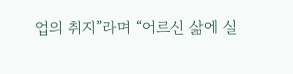업의 취지”라며 “어르신 삶에 실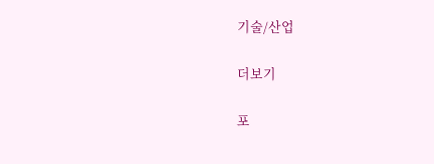기술/산업

더보기

포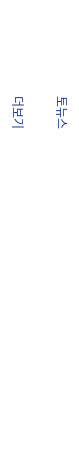토뉴스

더보기